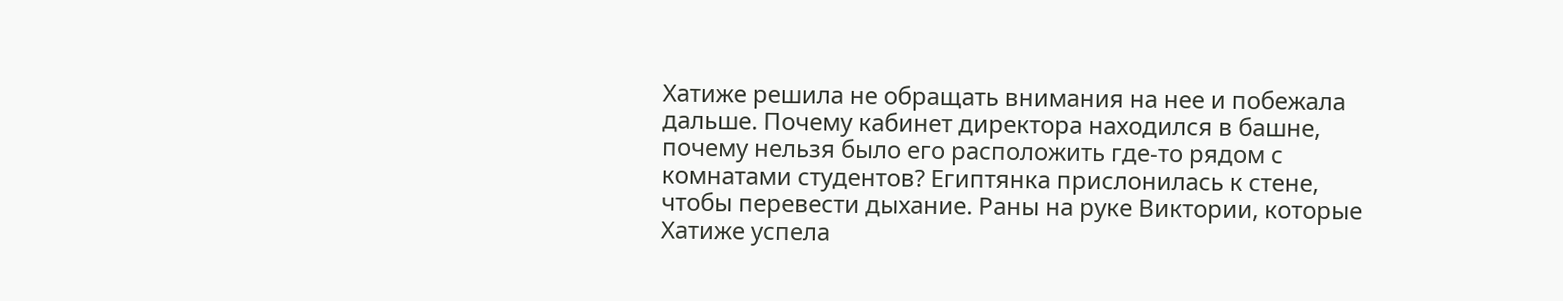Хатиже решила не обращать внимания на нее и побежала дальше. Почему кабинет директора находился в башне, почему нельзя было его расположить где-то рядом с комнатами студентов? Египтянка прислонилась к стене, чтобы перевести дыхание. Раны на руке Виктории, которые Хатиже успела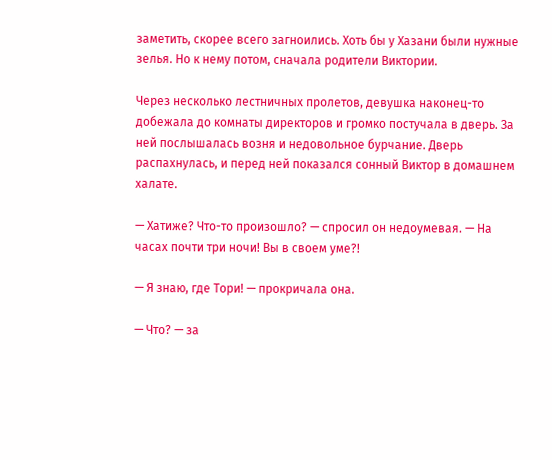заметить, скорее всего загноились. Хоть бы у Хазани были нужные зелья. Но к нему потом, сначала родители Виктории.

Через несколько лестничных пролетов, девушка наконец-то добежала до комнаты директоров и громко постучала в дверь. За ней послышалась возня и недовольное бурчание. Дверь распахнулась, и перед ней показался сонный Виктор в домашнем халате.

— Хатиже? Что-то произошло? — спросил он недоумевая. — На часах почти три ночи! Вы в своем уме?!

— Я знаю, где Тори! — прокричала она.

— Что? — за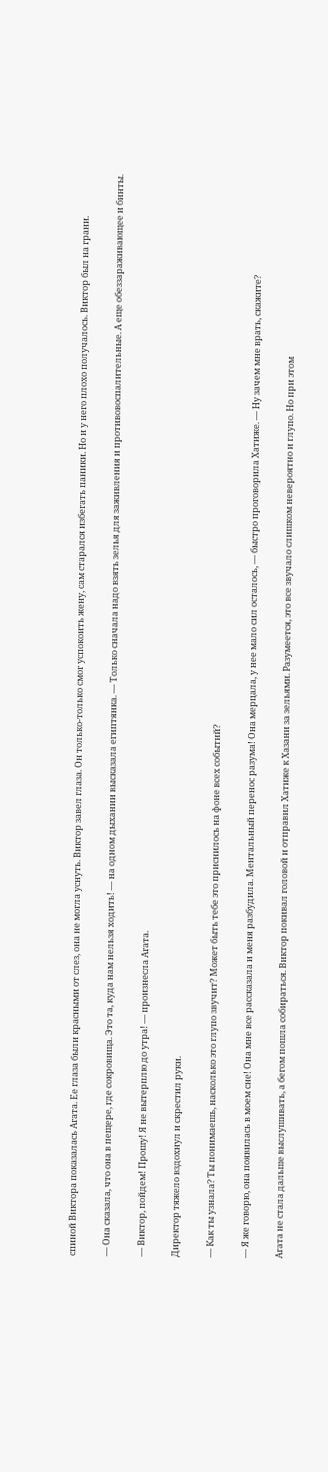спиной Виктора показалась Агата. Ее глаза были красными от слез, она не могла уснуть. Виктор завел глаза. Он только-только смог успокоить жену, сам старался избегать паники. Но и у него плохо получалось. Виктор был на грани.

— Она сказала, что она в пещере, где сокровища. Это та, куда нам нельзя ходить! — на одном дыхании высказала египтянка. — Только сначала надо взять зелья для заживления и противовоспалительные. А еще обеззараживающее и бинты.

— Виктор, пойдем! Прошу! Я не вытерплю до утра! — произнесла Агата.

Директор тяжело вздохнул и скрестил руки.

— Как ты узнала? Ты понимаешь, насколько это глупо звучит? Может быть тебе это приснилось на фоне всех событий?

— Я же говорю, она появилась в моем сне! Она мне все рассказала и меня разбудила. Ментальный перенос разума! Она мерцала, у нее мало сил осталось, — быстро проговорила Хатиже. — Ну зачем мне врать, скажите?

Агата не стала дальше выслушивать, а бегом пошла собираться. Виктор покивал головой и отправил Хатиже к Хазани за зельями. Разумеется, это все звучало слишком невероятно и глупо. Но при этом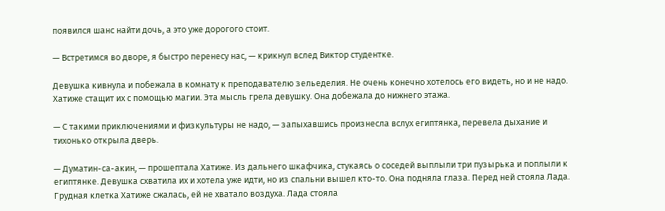появился шанс найти дочь, а это уже дорогого стоит.

— Встретимся во дворе, я быстро перенесу нас, — крикнул вслед Виктор студентке.

Девушка кивнула и побежала в комнату к преподавателю зельеделия. Не очень конечно хотелось его видеть, но и не надо. Хатиже стащит их с помощью магии. Эта мысль грела девушку. Она добежала до нижнего этажа.

— С такими приключениями и физкультуры не надо, — запыхавшись произнесла вслух египтянка, перевела дыхание и тихонько открыла дверь.

— Думатин-са-акин, — прошептала Хатиже. Из дальнего шкафчика, стукаясь о соседей выплыли три пузырька и поплыли к египтянке. Девушка схватила их и хотела уже идти, но из спальни вышел кто-то. Она подняла глаза. Перед ней стояла Лада. Грудная клетка Хатиже сжалась, ей не хватало воздуха. Лада стояла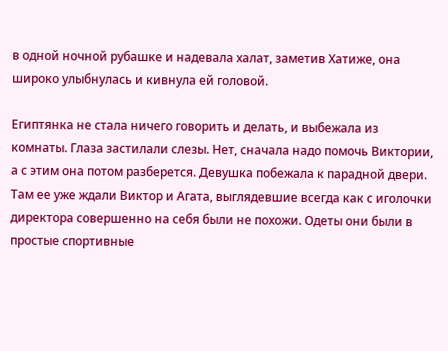в одной ночной рубашке и надевала халат, заметив Хатиже, она широко улыбнулась и кивнула ей головой.

Египтянка не стала ничего говорить и делать, и выбежала из комнаты. Глаза застилали слезы. Нет, сначала надо помочь Виктории, а с этим она потом разберется. Девушка побежала к парадной двери. Там ее уже ждали Виктор и Агата, выглядевшие всегда как с иголочки директора совершенно на себя были не похожи. Одеты они были в простые спортивные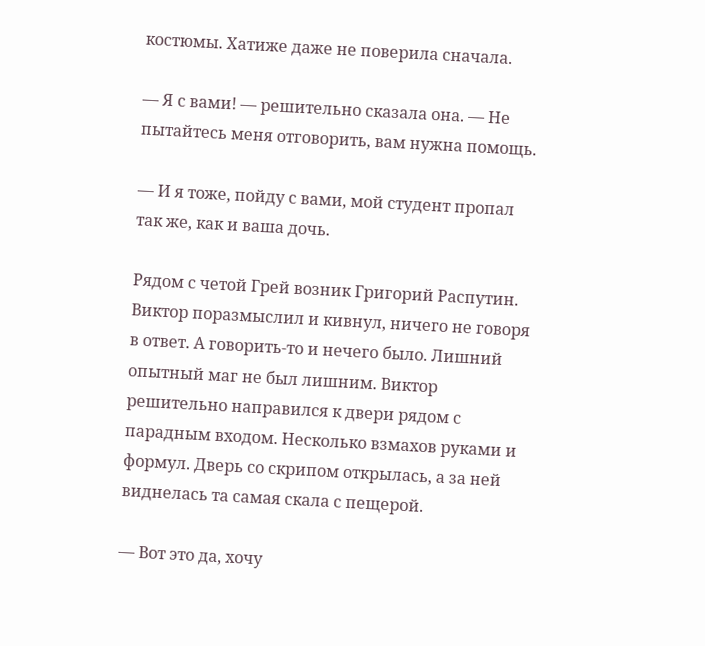костюмы. Хатиже даже не поверила сначала.

— Я с вами! — решительно сказала она. — Не пытайтесь меня отговорить, вам нужна помощь.

— И я тоже, пойду с вами, мой студент пропал так же, как и ваша дочь.

Рядом с четой Грей возник Григорий Распутин. Виктор поразмыслил и кивнул, ничего не говоря в ответ. А говорить-то и нечего было. Лишний опытный маг не был лишним. Виктор решительно направился к двери рядом с парадным входом. Несколько взмахов руками и формул. Дверь со скрипом открылась, а за ней виднелась та самая скала с пещерой.

— Вот это да, хочу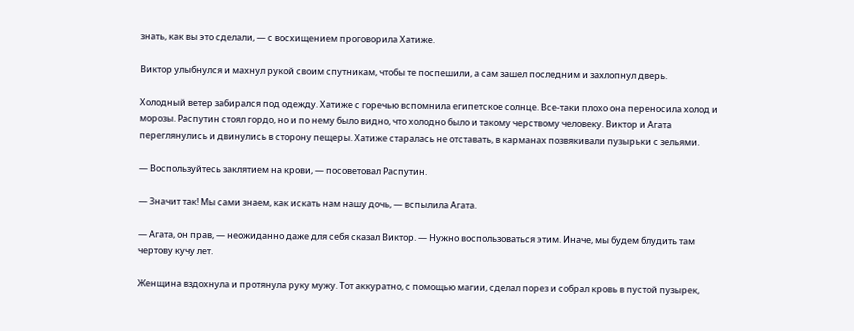знать, как вы это сделали, — с восхищением проговорила Хатиже.

Виктор улыбнулся и махнул рукой своим спутникам, чтобы те поспешили, а сам зашел последним и захлопнул дверь.

Холодный ветер забирался под одежду. Хатиже с горечью вспомнила египетское солнце. Все-таки плохо она переносила холод и морозы. Распутин стоял гордо, но и по нему было видно, что холодно было и такому черствому человеку. Виктор и Агата переглянулись и двинулись в сторону пещеры. Хатиже старалась не отставать, в карманах позвякивали пузырьки с зельями.

— Воспользуйтесь заклятием на крови, — посоветовал Распутин.

— Значит так! Мы сами знаем, как искать нам нашу дочь, — вспылила Агата.

— Агата, он прав, — неожиданно даже для себя сказал Виктор. — Нужно воспользоваться этим. Иначе, мы будем блудить там чертову кучу лет.

Женщина вздохнула и протянула руку мужу. Тот аккуратно, с помощью магии, сделал порез и собрал кровь в пустой пузырек,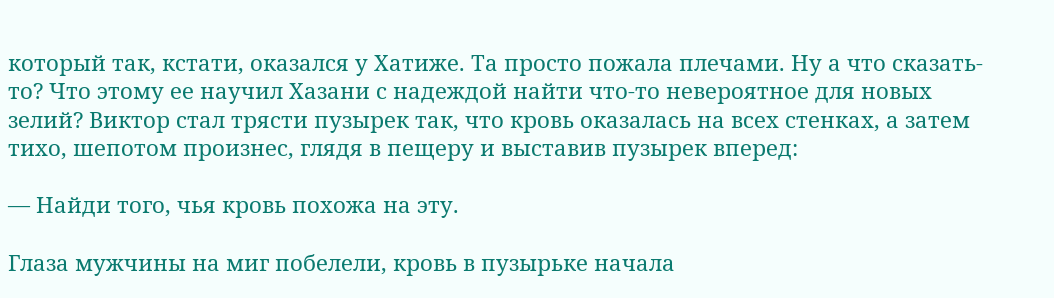который так, кстати, оказался у Хатиже. Та просто пожала плечами. Ну а что сказать-то? Что этому ее научил Хазани с надеждой найти что-то невероятное для новых зелий? Виктор стал трясти пузырек так, что кровь оказалась на всех стенках, а затем тихо, шепотом произнес, глядя в пещеру и выставив пузырек вперед:

— Найди того, чья кровь похожа на эту.

Глаза мужчины на миг побелели, кровь в пузырьке начала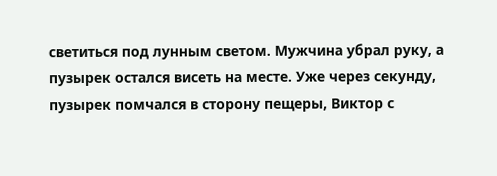светиться под лунным светом. Мужчина убрал руку, а пузырек остался висеть на месте. Уже через секунду, пузырек помчался в сторону пещеры, Виктор с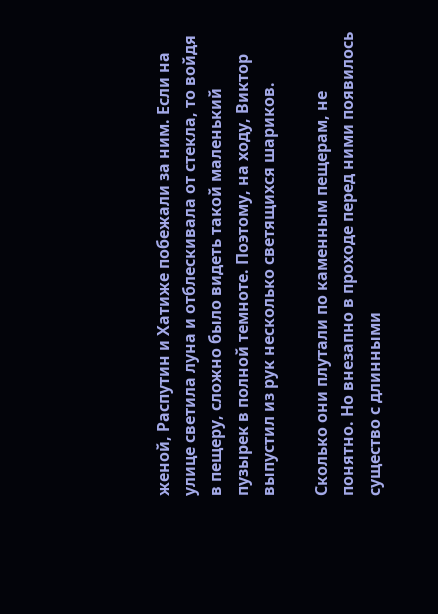женой, Распутин и Хатиже побежали за ним. Если на улице светила луна и отблескивала от стекла, то войдя в пещеру, сложно было видеть такой маленький пузырек в полной темноте. Поэтому, на ходу, Виктор выпустил из рук несколько светящихся шариков.

Сколько они плутали по каменным пещерам, не понятно. Но внезапно в проходе перед ними появилось существо с длинными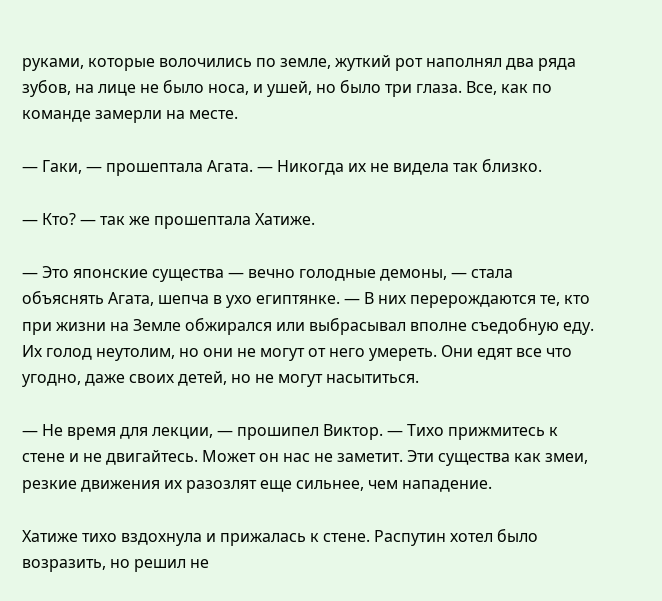руками, которые волочились по земле, жуткий рот наполнял два ряда зубов, на лице не было носа, и ушей, но было три глаза. Все, как по команде замерли на месте.

— Гаки, — прошептала Агата. — Никогда их не видела так близко.

— Кто? — так же прошептала Хатиже.

— Это японские существа — вечно голодные демоны, — стала объяснять Агата, шепча в ухо египтянке. — В них перерождаются те, кто при жизни на Земле обжирался или выбрасывал вполне съедобную еду. Их голод неутолим, но они не могут от него умереть. Они едят все что угодно, даже своих детей, но не могут насытиться.

— Не время для лекции, — прошипел Виктор. — Тихо прижмитесь к стене и не двигайтесь. Может он нас не заметит. Эти существа как змеи, резкие движения их разозлят еще сильнее, чем нападение.

Хатиже тихо вздохнула и прижалась к стене. Распутин хотел было возразить, но решил не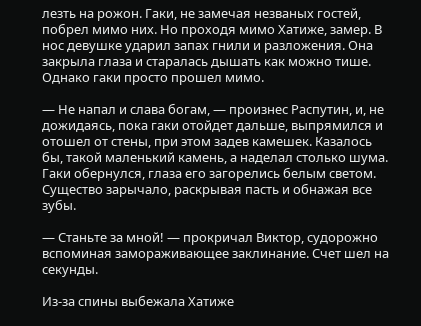лезть на рожон. Гаки, не замечая незваных гостей, побрел мимо них. Но проходя мимо Хатиже, замер. В нос девушке ударил запах гнили и разложения. Она закрыла глаза и старалась дышать как можно тише. Однако гаки просто прошел мимо.

— Не напал и слава богам, — произнес Распутин, и, не дожидаясь, пока гаки отойдет дальше, выпрямился и отошел от стены, при этом задев камешек. Казалось бы, такой маленький камень, а наделал столько шума. Гаки обернулся, глаза его загорелись белым светом. Существо зарычало, раскрывая пасть и обнажая все зубы.

— Станьте за мной! — прокричал Виктор, судорожно вспоминая замораживающее заклинание. Счет шел на секунды.

Из-за спины выбежала Хатиже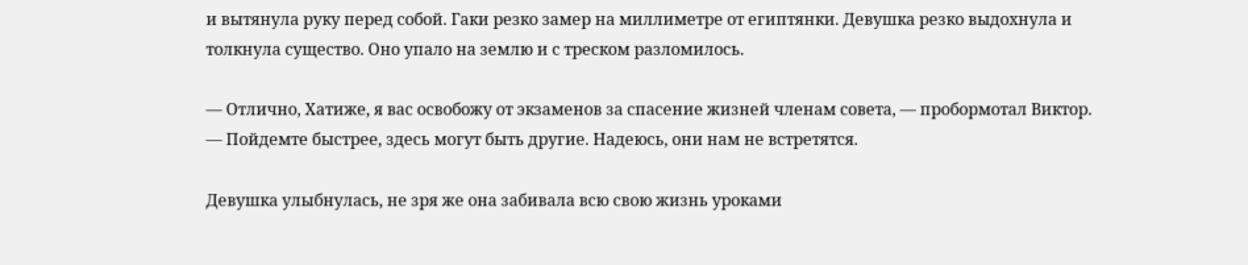и вытянула руку перед собой. Гаки резко замер на миллиметре от египтянки. Девушка резко выдохнула и толкнула существо. Оно упало на землю и с треском разломилось.

— Отлично, Хатиже, я вас освобожу от экзаменов за спасение жизней членам совета, — пробормотал Виктор. — Пойдемте быстрее, здесь могут быть другие. Надеюсь, они нам не встретятся.

Девушка улыбнулась, не зря же она забивала всю свою жизнь уроками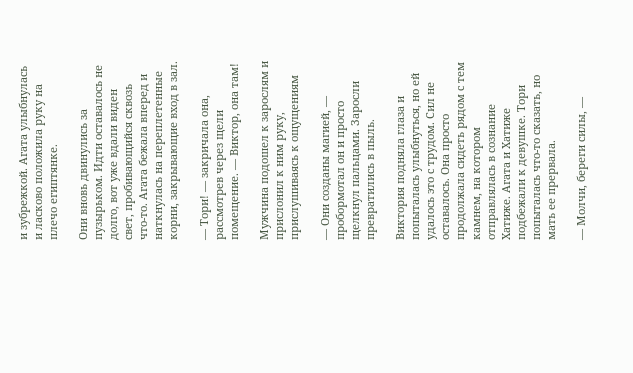и зубрежкой. Агата улыбнулась и ласково положила руку на плечо египтянке.

Они вновь двинулись за пузырьком. Идти оставалось не долго, вот уже вдали виден свет, пробивающийся сквозь что-то. Агата бежала вперед и наткнулась на переплетенные корни, закрывающие вход в зал.

— Тори! — закричала она, рассмотрев через щели помещение. — Виктор, она там!

Мужчина подошел к зарослям и прислонил к ним руку, прислушиваясь к ощущениям

— Они созданы магией, — пробормотал он и просто щелкнул пальцами. Заросли превратились в пыль.

Виктория подняла глаза и попыталась улыбнуться, но ей удалось это с трудом. Сил не оставалось. Она просто продолжала сидеть рядом с тем камнем, на котором отправлялась в сознание Хатиже. Агата и Хатиже подбежали к девушке. Тори попыталась что-то сказать, но мать ее прервала.

— Молчи, береги силы, —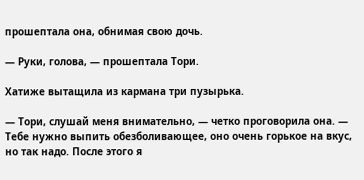прошептала она, обнимая свою дочь.

— Руки, голова, — прошептала Тори.

Хатиже вытащила из кармана три пузырька.

— Тори, слушай меня внимательно, — четко проговорила она. — Тебе нужно выпить обезболивающее, оно очень горькое на вкус, но так надо. После этого я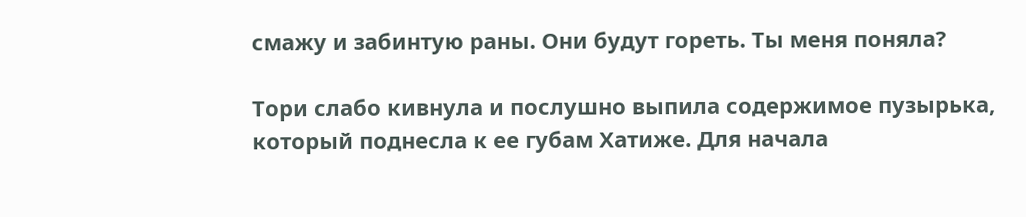смажу и забинтую раны. Они будут гореть. Ты меня поняла?

Тори слабо кивнула и послушно выпила содержимое пузырька, который поднесла к ее губам Хатиже. Для начала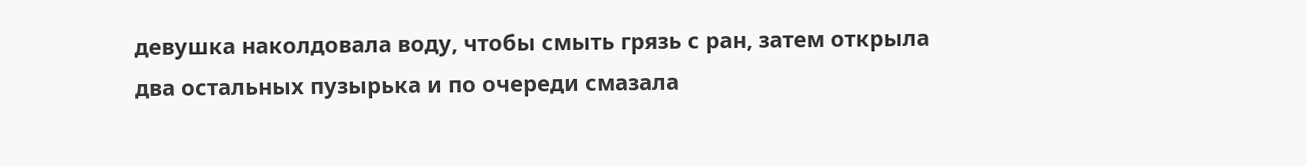девушка наколдовала воду, чтобы смыть грязь с ран, затем открыла два остальных пузырька и по очереди смазала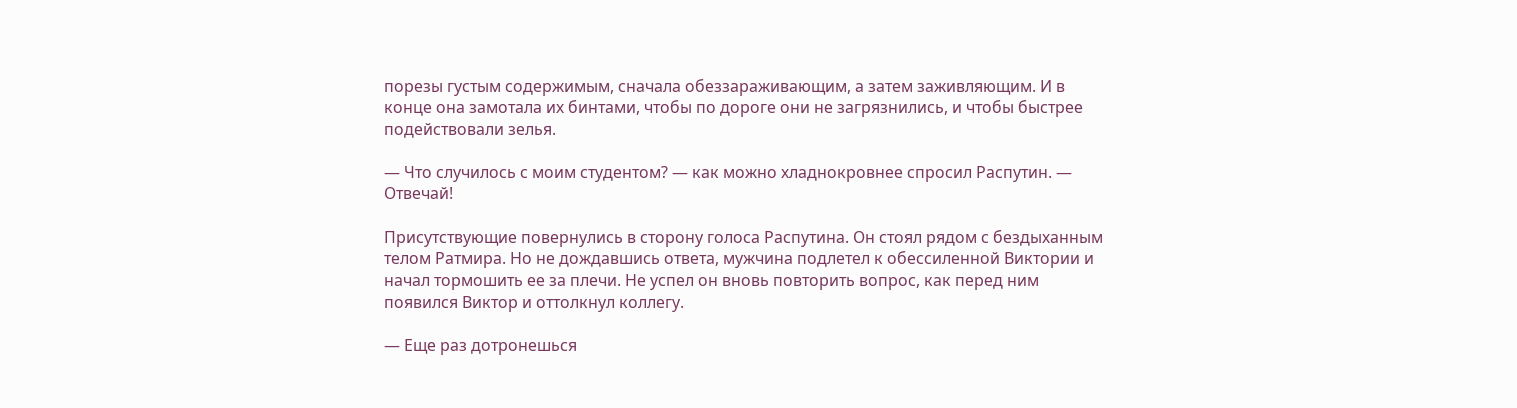порезы густым содержимым, сначала обеззараживающим, а затем заживляющим. И в конце она замотала их бинтами, чтобы по дороге они не загрязнились, и чтобы быстрее подействовали зелья.

— Что случилось с моим студентом? — как можно хладнокровнее спросил Распутин. — Отвечай!

Присутствующие повернулись в сторону голоса Распутина. Он стоял рядом с бездыханным телом Ратмира. Но не дождавшись ответа, мужчина подлетел к обессиленной Виктории и начал тормошить ее за плечи. Не успел он вновь повторить вопрос, как перед ним появился Виктор и оттолкнул коллегу.

— Еще раз дотронешься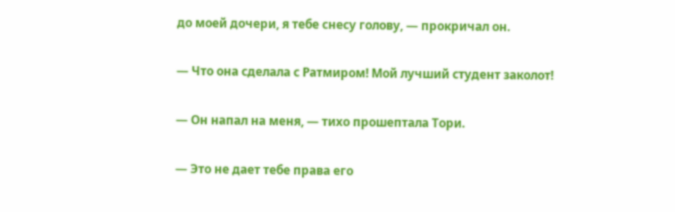до моей дочери, я тебе снесу голову, — прокричал он.

— Что она сделала с Ратмиром! Мой лучший студент заколот!

— Он напал на меня, — тихо прошептала Тори.

— Это не дает тебе права его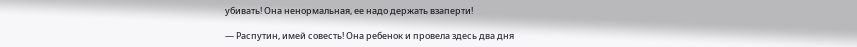убивать! Она ненормальная, ее надо держать взаперти!

— Распутин, имей совесть! Она ребенок и провела здесь два дня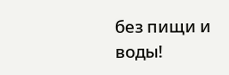без пищи и воды!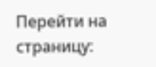Перейти на страницу: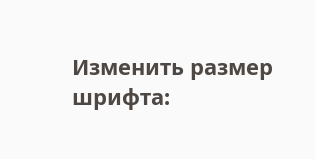Изменить размер шрифта: